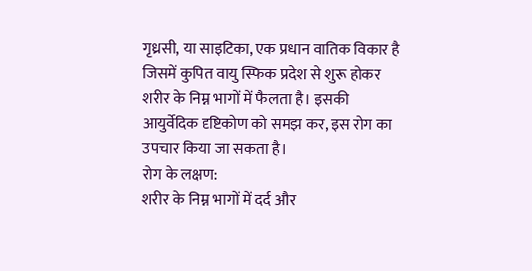गृध्रसी, या साइटिका, एक प्रधान वातिक विकार है जिसमें कुपित वायु स्फिक प्रदेश से शुरू होकर शरीर के निम्न भागों में फैलता है। इसकी आयुर्वेदिक दृष्टिकोण को समझ कर, इस रोग का उपचार किया जा सकता है।
रोग के लक्षण:
शरीर के निम्न भागों में दर्द और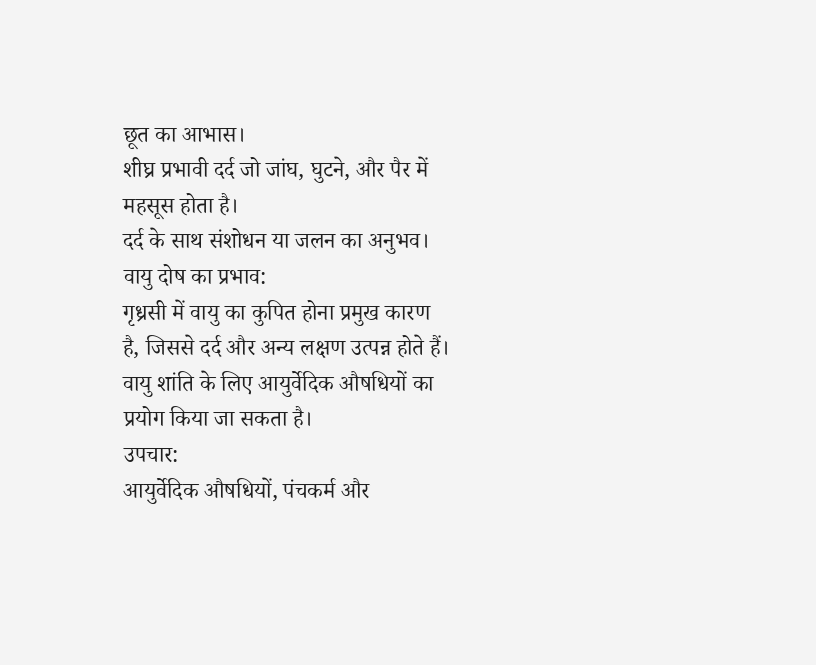छूत का आभास।
शीघ्र प्रभावी दर्द जो जांघ, घुटने, और पैर में महसूस होता है।
दर्द के साथ संशोधन या जलन का अनुभव।
वायु दोष का प्रभाव:
गृध्रसी में वायु का कुपित होना प्रमुख कारण है, जिससे दर्द और अन्य लक्षण उत्पन्न होते हैं।
वायु शांति के लिए आयुर्वेदिक औषधियों का प्रयोग किया जा सकता है।
उपचार:
आयुर्वेदिक औषधियों, पंचकर्म और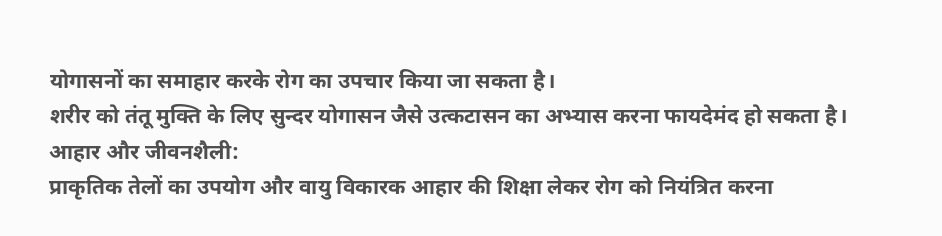योगासनों का समाहार करके रोग का उपचार किया जा सकता है।
शरीर को तंतू मुक्ति के लिए सुन्दर योगासन जैसे उत्कटासन का अभ्यास करना फायदेमंद हो सकता है।
आहार और जीवनशैली:
प्राकृतिक तेलों का उपयोग और वायु विकारक आहार की शिक्षा लेकर रोग को नियंत्रित करना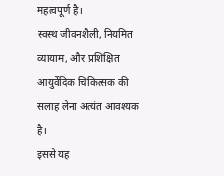महत्वपूर्ण है।
स्वस्थ जीवनशैली, नियमित व्यायाम, और प्रशिक्षित आयुर्वेदिक चिकित्सक की सलाह लेना अत्यंत आवश्यक है।
इससे यह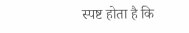स्पष्ट होता है कि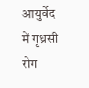आयुर्वेद में गृध्रसी रोग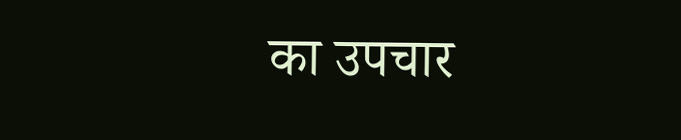का उपचार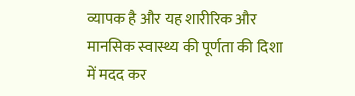व्यापक है और यह शारीरिक और मानसिक स्वास्थ्य की पूर्णता की दिशा में मदद कर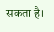सकता है।